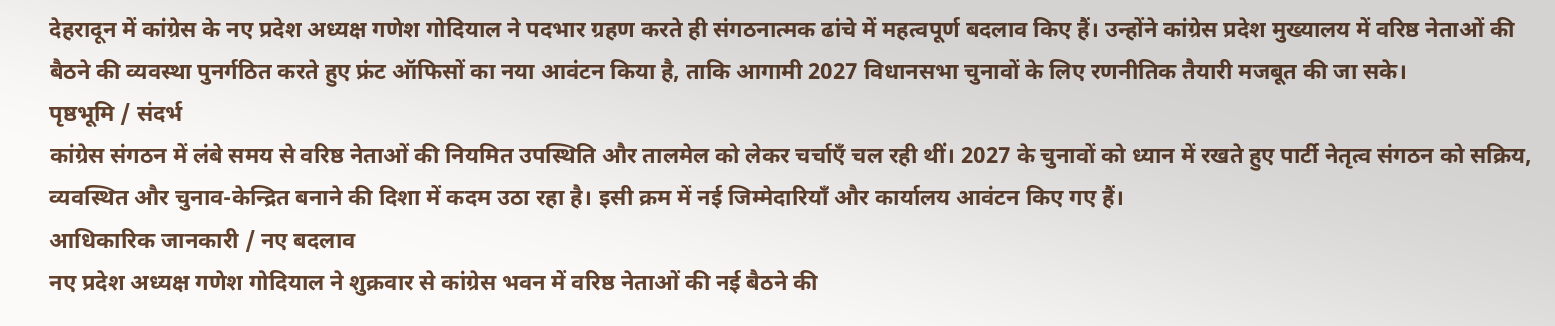देहरादून में कांग्रेस के नए प्रदेश अध्यक्ष गणेश गोदियाल ने पदभार ग्रहण करते ही संगठनात्मक ढांचे में महत्वपूर्ण बदलाव किए हैं। उन्होंने कांग्रेस प्रदेश मुख्यालय में वरिष्ठ नेताओं की बैठने की व्यवस्था पुनर्गठित करते हुए फ्रंट ऑफिसों का नया आवंटन किया है, ताकि आगामी 2027 विधानसभा चुनावों के लिए रणनीतिक तैयारी मजबूत की जा सके।
पृष्ठभूमि / संदर्भ
कांग्रेस संगठन में लंबे समय से वरिष्ठ नेताओं की नियमित उपस्थिति और तालमेल को लेकर चर्चाएँ चल रही थीं। 2027 के चुनावों को ध्यान में रखते हुए पार्टी नेतृत्व संगठन को सक्रिय, व्यवस्थित और चुनाव-केन्द्रित बनाने की दिशा में कदम उठा रहा है। इसी क्रम में नई जिम्मेदारियाँ और कार्यालय आवंटन किए गए हैं।
आधिकारिक जानकारी / नए बदलाव
नए प्रदेश अध्यक्ष गणेश गोदियाल ने शुक्रवार से कांग्रेस भवन में वरिष्ठ नेताओं की नई बैठने की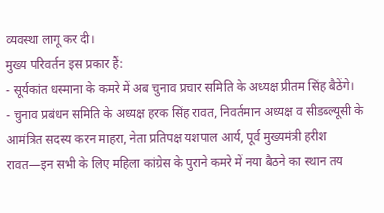व्यवस्था लागू कर दी।
मुख्य परिवर्तन इस प्रकार हैं:
- सूर्यकांत धस्माना के कमरे में अब चुनाव प्रचार समिति के अध्यक्ष प्रीतम सिंह बैठेंगे।
- चुनाव प्रबंधन समिति के अध्यक्ष हरक सिंह रावत, निवर्तमान अध्यक्ष व सीडब्ल्यूसी के आमंत्रित सदस्य करन माहरा, नेता प्रतिपक्ष यशपाल आर्य, पूर्व मुख्यमंत्री हरीश रावत—इन सभी के लिए महिला कांग्रेस के पुराने कमरे में नया बैठने का स्थान तय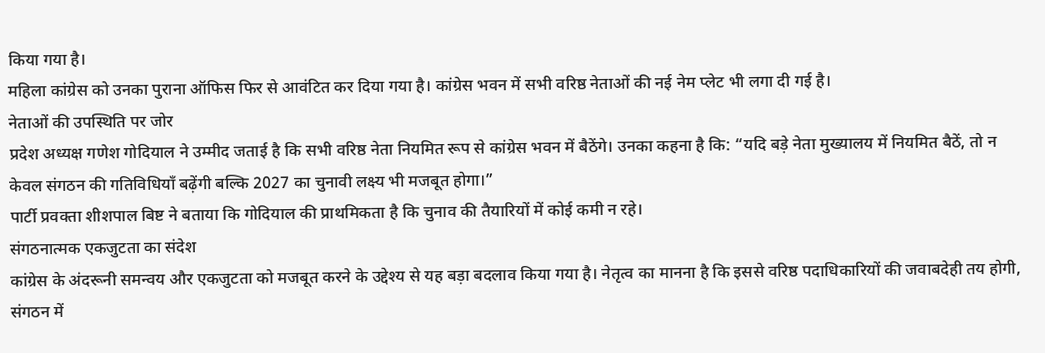किया गया है।
महिला कांग्रेस को उनका पुराना ऑफिस फिर से आवंटित कर दिया गया है। कांग्रेस भवन में सभी वरिष्ठ नेताओं की नई नेम प्लेट भी लगा दी गई है।
नेताओं की उपस्थिति पर जोर
प्रदेश अध्यक्ष गणेश गोदियाल ने उम्मीद जताई है कि सभी वरिष्ठ नेता नियमित रूप से कांग्रेस भवन में बैठेंगे। उनका कहना है कि: “यदि बड़े नेता मुख्यालय में नियमित बैठें, तो न केवल संगठन की गतिविधियाँ बढ़ेंगी बल्कि 2027 का चुनावी लक्ष्य भी मजबूत होगा।”
पार्टी प्रवक्ता शीशपाल बिष्ट ने बताया कि गोदियाल की प्राथमिकता है कि चुनाव की तैयारियों में कोई कमी न रहे।
संगठनात्मक एकजुटता का संदेश
कांग्रेस के अंदरूनी समन्वय और एकजुटता को मजबूत करने के उद्देश्य से यह बड़ा बदलाव किया गया है। नेतृत्व का मानना है कि इससे वरिष्ठ पदाधिकारियों की जवाबदेही तय होगी, संगठन में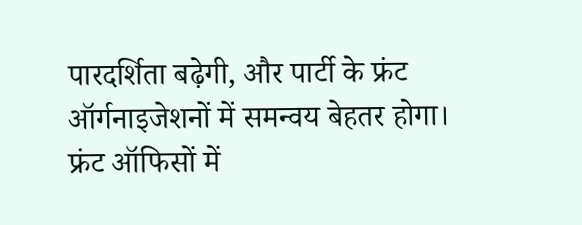पारदर्शिता बढ़ेगी, और पार्टी के फ्रंट ऑर्गनाइजेशनों में समन्वय बेहतर होगा।
फ्रंट ऑफिसों में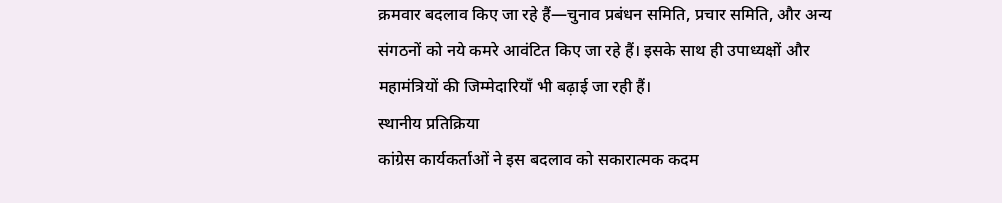क्रमवार बदलाव किए जा रहे हैं—चुनाव प्रबंधन समिति, प्रचार समिति, और अन्य संगठनों को नये कमरे आवंटित किए जा रहे हैं। इसके साथ ही उपाध्यक्षों और महामंत्रियों की जिम्मेदारियाँ भी बढ़ाई जा रही हैं।
स्थानीय प्रतिक्रिया
कांग्रेस कार्यकर्ताओं ने इस बदलाव को सकारात्मक कदम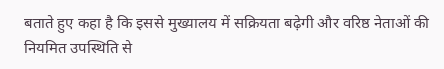बताते हुए कहा है कि इससे मुख्यालय में सक्रियता बढ़ेगी और वरिष्ठ नेताओं की नियमित उपस्थिति से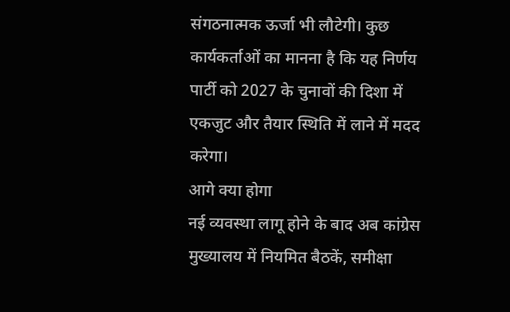संगठनात्मक ऊर्जा भी लौटेगी। कुछ कार्यकर्ताओं का मानना है कि यह निर्णय पार्टी को 2027 के चुनावों की दिशा में एकजुट और तैयार स्थिति में लाने में मदद करेगा।
आगे क्या होगा
नई व्यवस्था लागू होने के बाद अब कांग्रेस मुख्यालय में नियमित बैठकें, समीक्षा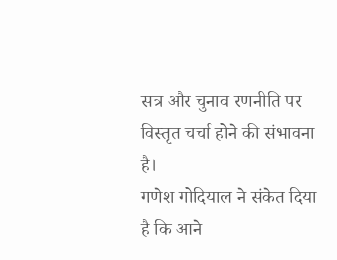सत्र और चुनाव रणनीति पर विस्तृत चर्चा होने की संभावना है।
गणेश गोदियाल ने संकेत दिया है कि आने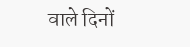वाले दिनों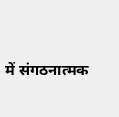में संगठनात्मक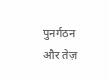पुनर्गठन और तेज़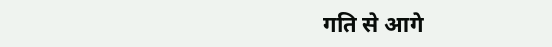गति से आगे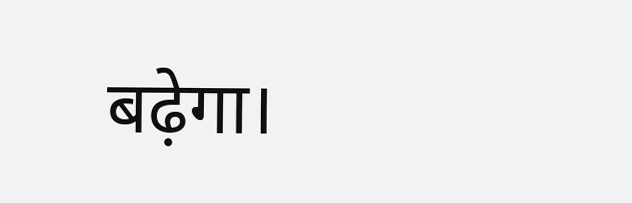बढ़ेगा।